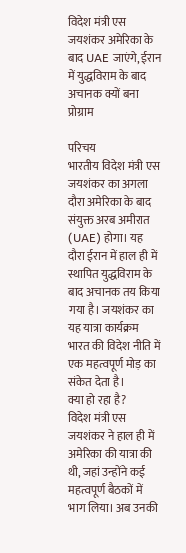विदेश मंत्री एस जयशंकर अमेरिका के बाद UAE जाएंगे, ईरान में युद्धविराम के बाद अचानक क्यों बना प्रोग्राम

परिचय
भारतीय विदेश मंत्री एस जयशंकर का अगला दौरा अमेरिका के बाद संयुक्त अरब अमीरात (UAE) होगा। यह दौरा ईरान में हाल ही में स्थापित युद्धविराम के बाद अचानक तय किया गया है। जयशंकर का यह यात्रा कार्यक्रम भारत की विदेश नीति में एक महत्वपूर्ण मोड़ का संकेत देता है।
क्या हो रहा है?
विदेश मंत्री एस जयशंकर ने हाल ही में अमेरिका की यात्रा की थी, जहां उन्होंने कई महत्वपूर्ण बैठकों में भाग लिया। अब उनकी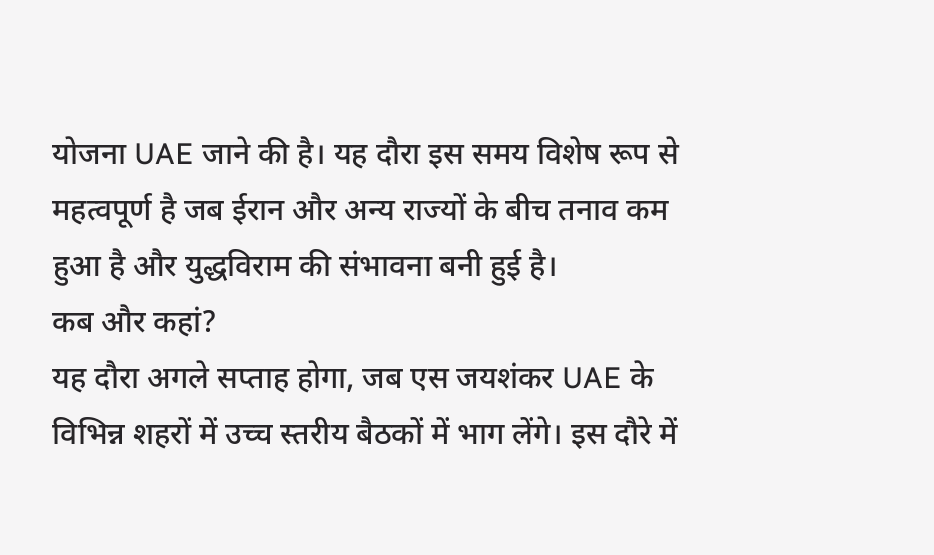योजना UAE जाने की है। यह दौरा इस समय विशेष रूप से महत्वपूर्ण है जब ईरान और अन्य राज्यों के बीच तनाव कम हुआ है और युद्धविराम की संभावना बनी हुई है।
कब और कहां?
यह दौरा अगले सप्ताह होगा, जब एस जयशंकर UAE के विभिन्न शहरों में उच्च स्तरीय बैठकों में भाग लेंगे। इस दौरे में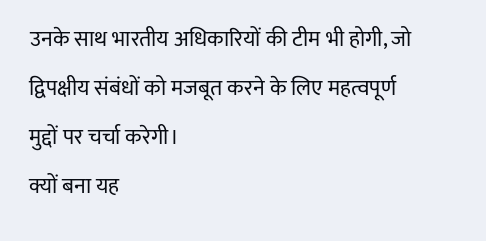उनके साथ भारतीय अधिकारियों की टीम भी होगी, जो द्विपक्षीय संबंधों को मजबूत करने के लिए महत्वपूर्ण मुद्दों पर चर्चा करेगी।
क्यों बना यह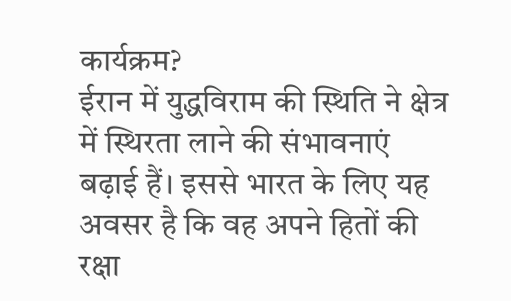कार्यक्रम?
ईरान में युद्धविराम की स्थिति ने क्षेत्र में स्थिरता लाने की संभावनाएं बढ़ाई हैं। इससे भारत के लिए यह अवसर है कि वह अपने हितों की रक्षा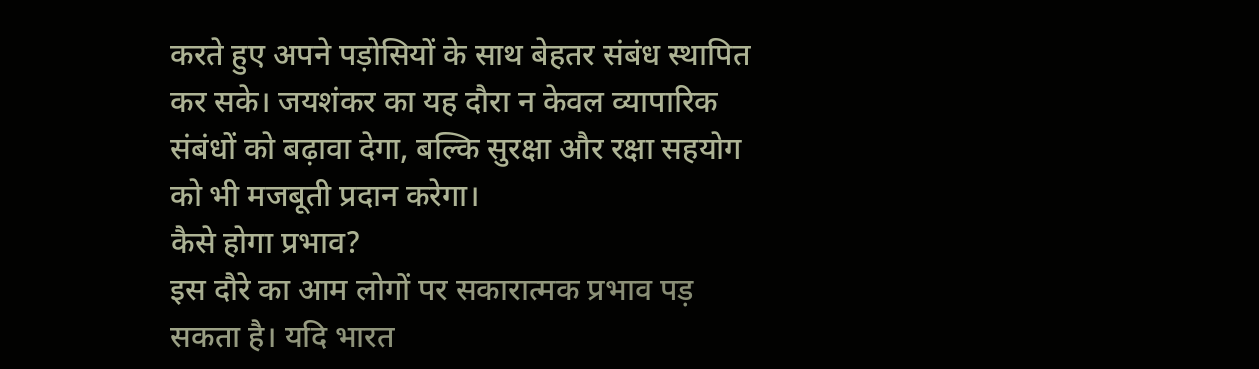करते हुए अपने पड़ोसियों के साथ बेहतर संबंध स्थापित कर सके। जयशंकर का यह दौरा न केवल व्यापारिक संबंधों को बढ़ावा देगा, बल्कि सुरक्षा और रक्षा सहयोग को भी मजबूती प्रदान करेगा।
कैसे होगा प्रभाव?
इस दौरे का आम लोगों पर सकारात्मक प्रभाव पड़ सकता है। यदि भारत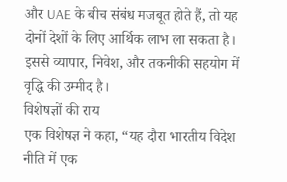और UAE के बीच संबंध मजबूत होते हैं, तो यह दोनों देशों के लिए आर्थिक लाभ ला सकता है। इससे व्यापार, निवेश, और तकनीकी सहयोग में वृद्धि की उम्मीद है।
विशेषज्ञों की राय
एक विशेषज्ञ ने कहा, “यह दौरा भारतीय विदेश नीति में एक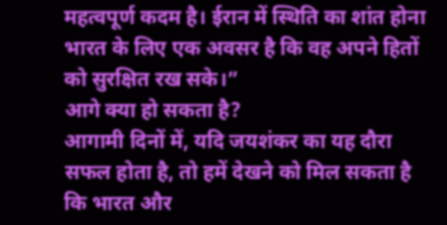महत्वपूर्ण कदम है। ईरान में स्थिति का शांत होना भारत के लिए एक अवसर है कि वह अपने हितों को सुरक्षित रख सके।”
आगे क्या हो सकता है?
आगामी दिनों में, यदि जयशंकर का यह दौरा सफल होता है, तो हमें देखने को मिल सकता है कि भारत और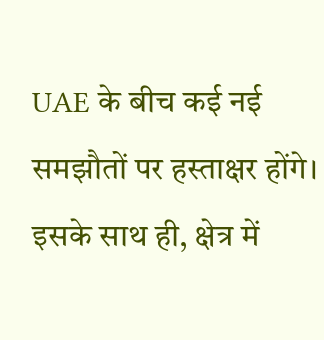UAE के बीच कई नई समझौतों पर हस्ताक्षर होंगे। इसके साथ ही, क्षेत्र में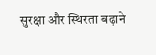सुरक्षा और स्थिरता बढ़ाने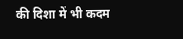की दिशा में भी कदम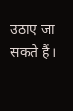उठाए जा सकते हैं।